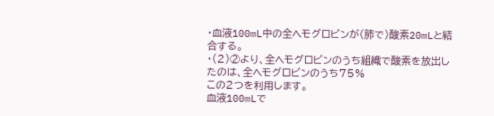・血液100mL中の全ヘモグロビンが(肺で)酸素20mLと結合する。
・(2)②より、全ヘモグロビンのうち組織で酸素を放出したのは、全ヘモグロビンのうち75%
この2つを利用します。
血液100mLで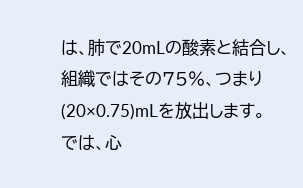は、肺で20mLの酸素と結合し、組織ではその75%、つまり(20×0.75)mLを放出します。
では、心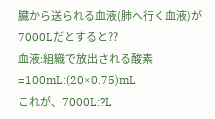臓から送られる血液(肺へ行く血液)が7000Lだとすると??
血液:組織で放出される酸素=100mL:(20×0.75)mL
これが、7000L:?L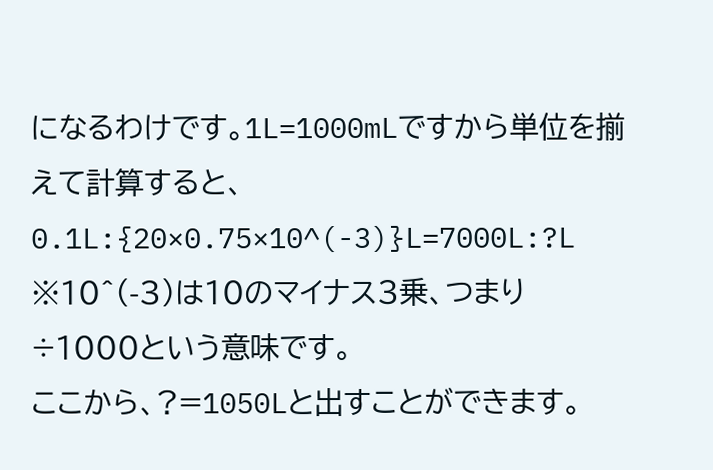になるわけです。1L=1000mLですから単位を揃えて計算すると、
0.1L:{20×0.75×10^(-3)}L=7000L:?L
※10^(-3)は10のマイナス3乗、つまり÷1000という意味です。
ここから、?=1050Lと出すことができます。